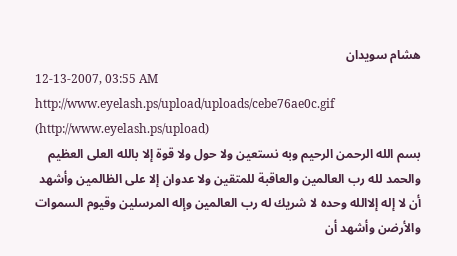هشام سويدان
12-13-2007, 03:55 AM
http://www.eyelash.ps/upload/uploads/cebe76ae0c.gif (http://www.eyelash.ps/upload)
بسم الله الرحمن الرحيم وبه نستعين ولا حول ولا قوة إلا بالله العلى العظيم والحمد لله رب العالمين والعاقبة للمتقين ولا عدوان إلا على الظالمين وأشهد أن لا إله إلاالله وحده لا شريك له رب العالمين وإله المرسلين وقيوم السموات والأرضن وأشهد أن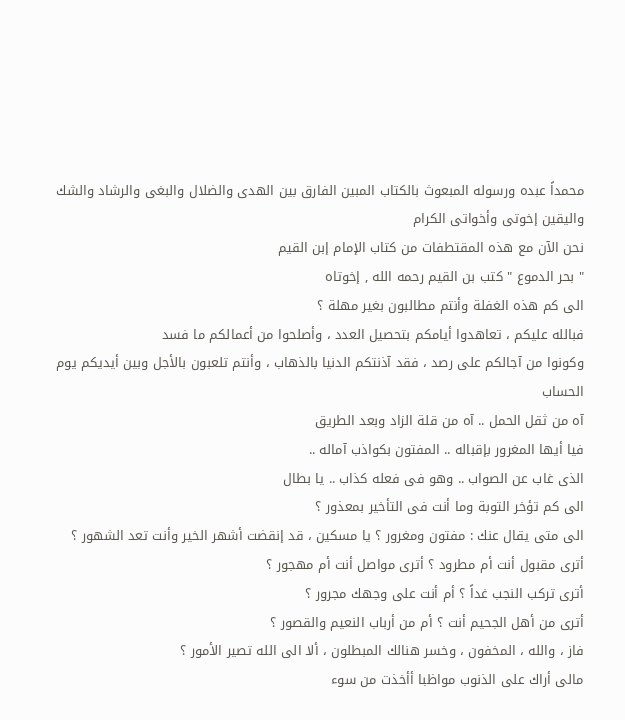محمداً عبده ورسوله المبعوث بالكتاب المبين الفارق بين الهدى والضلال والبغى والرشاد والشك واليقين إخوتى وأخواتى الكرام
نحن الآن مع هذه المقتطفات من كتاب الإمام إبن القيم
" بحر الدموع " كتب بن القيم رحمه الله , إخوتاه
الى كم هذه الغفلة وأنتم مطالبون بغير مهلة ؟
فبالله عليكم ، تعاهدوا أيامكم بتحصيل العدد ، وأصلحوا من أعمالكم ما فسد
وكونوا من آجالكم على رصد ، فقد آذنتكم الدنيا بالذهاب ، وأنتم تلعبون بالأجل وبين أيديكم يوم الحساب
آه من ثقل الحمل .. آه من قلة الزاد وبعد الطريق
فيا أيها المغرور بإقباله .. المفتون بكواذب آماله ..
الذى غاب عن الصواب .. وهو فى فعله كذاب .. يا بطال
الى كم تؤخر التوبة وما أنت فى التأخير بمعذور ؟
الى متى يقال عنك : مفتون ومغرور ؟ يا مسكين ، قد إنقضت أشهر الخير وأنت تعد الشهور ؟
أترى مقبول أنت أم مطرود ؟ أترى مواصل أنت أم مهجور ؟
أترى تركب النجب غداً ؟ أم أنت على وجهك مجرور ؟
أترى من أهل الجحيم أنت ؟ أم من أرباب النعيم والقصور ؟
فاز ، والله ، المخفون ، وخسر هنالك المبطلون ، ألا الى الله تصير الأمور ؟
مالى أراك على الذنوب مواظبا أأخذت من سوء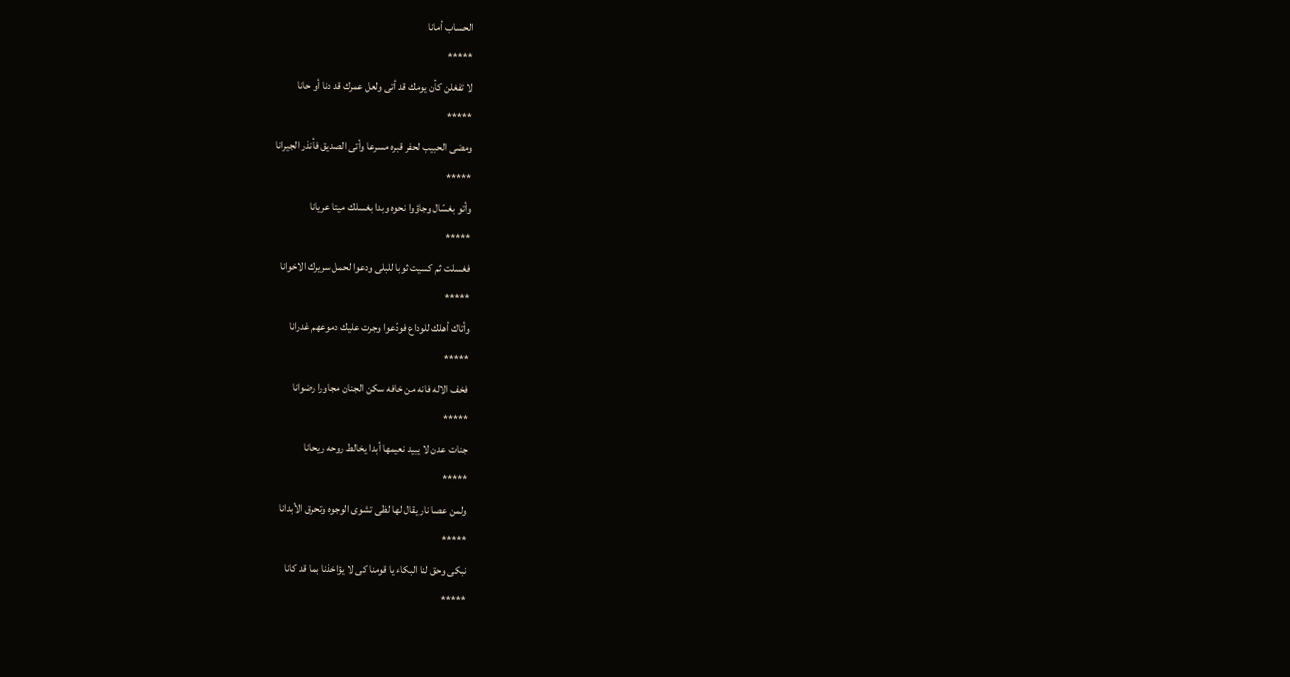الحساب أمانا
*****
لا تفغلن كأن يومك قد أتى ولعل عمرك قد دنا أو حانا
*****
ومضى الحبيب لحفر قبره مسرعا وأتى الصديق فأنذر الجيرانا
*****
وأتو بغسّال وجاؤوا نحوه وبدا بغسلك ميتا عريانا
*****
فغسلت ثم كسيت ثوبا للبلى ودعوا لحمل سريرك الاخوانا
*****
وأتاك أهلك للوداع فودّعوا وجرت عليك دموعهم غدرانا
*****
فخف الاله فانه من خافه سكن الجنان مجاورا رضوانا
*****
جنات عدن لا يبيد نعيمها أبدا يخالط روحه ريحانا
*****
ولمن عصا نار يقال لها لظى تشوى الوجوه وتحرق الأبدانا
*****
نبكى وحق لنا البكاء يا قومنا كى لا يؤاخذنا بما قد كانا
*****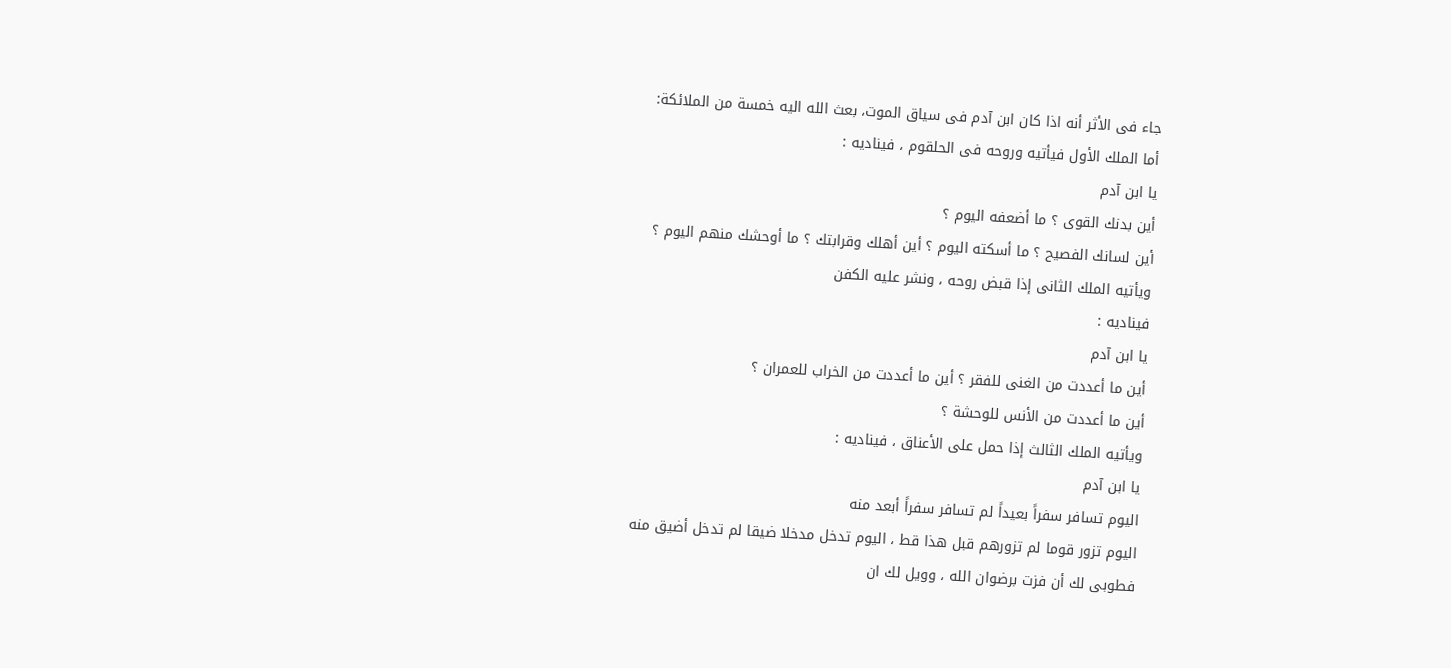جاء فى الأثر أنه اذا كان ابن آدم فى سياق الموت، بعث الله اليه خمسة من الملائكة:
أما الملك الأول فيأتيه وروحه فى الحلقوم ، فيناديه :
يا ابن آدم
أين بدنك القوى ؟ ما أضعفه اليوم ؟
أين لسانك الفصيح ؟ ما أسكته اليوم ؟ أين أهلك وقرابتك ؟ ما أوحشك منهم اليوم ؟
ويأتيه الملك الثانى إذا قبض روحه ، ونشر عليه الكفن
فيناديه :
يا ابن آدم
أين ما أعددت من الغنى للفقر ؟ أين ما أعددت من الخراب للعمران ؟
أين ما أعددت من الأنس للوحشة ؟
ويأتيه الملك الثالث إذا حمل على الأعناق ، فيناديه :
يا ابن آدم
اليوم تسافر سفراً بعيداً لم تسافر سفراً أبعد منه
اليوم تزور قوما لم تزورهم قبل هذا قط ، اليوم تدخل مدخلا ضيقا لم تدخل أضيق منه
فطوبى لك أن فزت برضوان الله ، وويل لك ان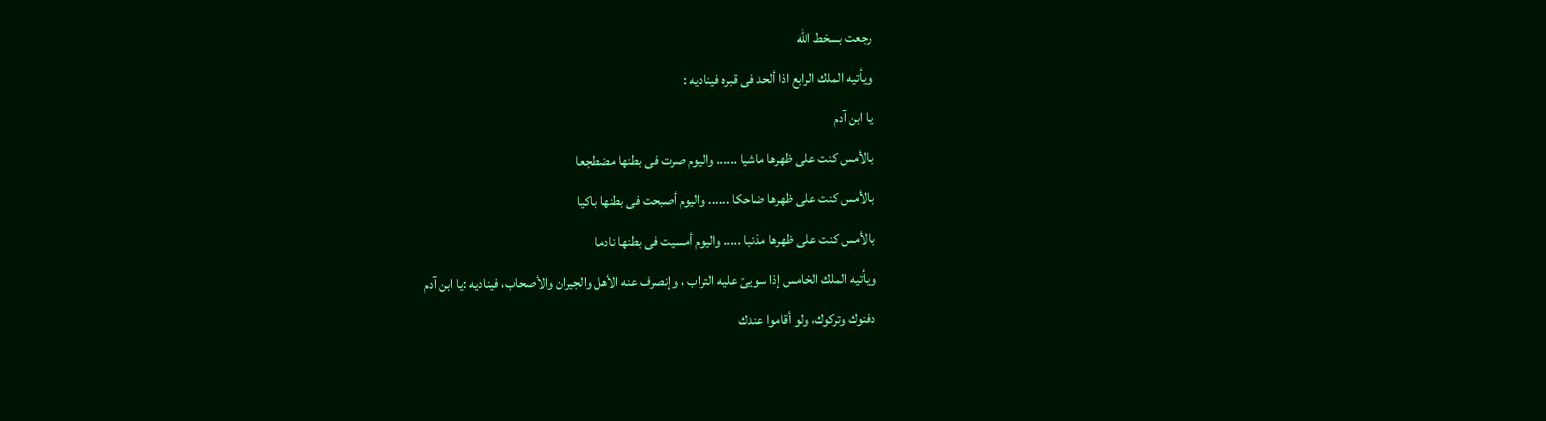رجعت بسخط الله
ويأتيه الملك الرابع اذا ألحد فى قبره فيناديه :
يا ابن آدم
بالأمس كنت على ظهرها ماشيا ...... واليوم صرت فى بطنها مضطجعا
بالأمس كنت على ظهرها ضاحكا ...... واليوم أصبحت فى بطنها باكيا
بالأمس كنت على ظهرها مذنبا ..... واليوم أمسيت فى بطنها نادما
ويأتيه الملك الخامس إذا سويىّ عليه التراب ، وإنصرف عنه الأهل والجيران والأصحاب، فيناديه :يا ابن آدم
دفنوك وتركوك، ولو أقاموا عندك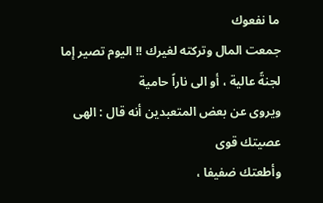ما نفعوك
جمعت المال وتركته لغيرك !! اليوم تصير إما لجنةً عالية ، أو الى ناراً حامية
ويروى عن بعض المتعبدين أنه قال : الهى عصيتك قوى
وأطعتك ضفيفا ،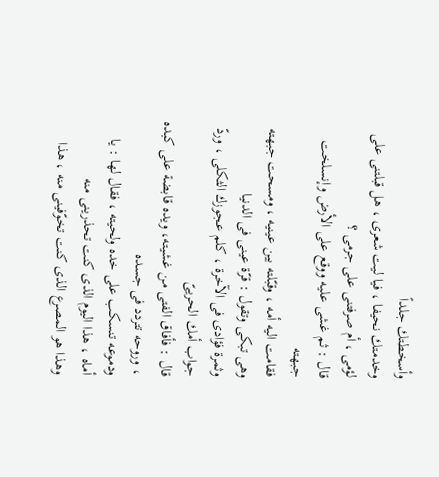وأسخطتك جلداً
وخدمتك نحيفا ، فيا ليت شعرى ، هل قبلتنى على لؤمى ، أم صرفتنى على جرمى ؟
قال : ثم غشى عليه ووقع على الأرض وإنسلخت جبهته
فقامت اليه أمه ، وقبّلته بين عينيه ، ومسحت جبهته وهى تبكى وتقول : قرّة عينى فى الدنيا
وثمرة فؤادى فى الآخرة ، كلم عجوزك الثكلى ، وردّ جواب أمك الحريىّ
قال : فأفاق الفتى من غشيته، ويده قابضة على كبده ، وروحه تتردد فى جسده
ودموعه تنسكب على خده ولحيته ، فقال لها : يا أماه ، هذا اليوم الذى كنت تحذرينى منه
وهذا هو المصرع الذى كنت تخوّفينى منه ، هذا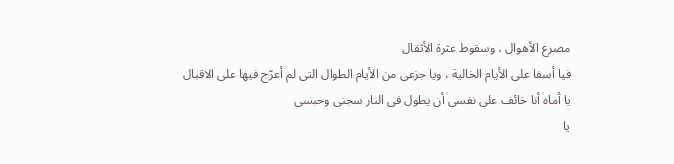مصرع الأهوال ، وسقوط عثرة الأثقال
فيا أسفا على الأيام الخالية ، ويا جزعى من الأيام الطوال التى لم أعرّج فيها على الاقبال
يا أماه أنا خائف على نفسى أن يطول فى النار سجنى وحبسى
يا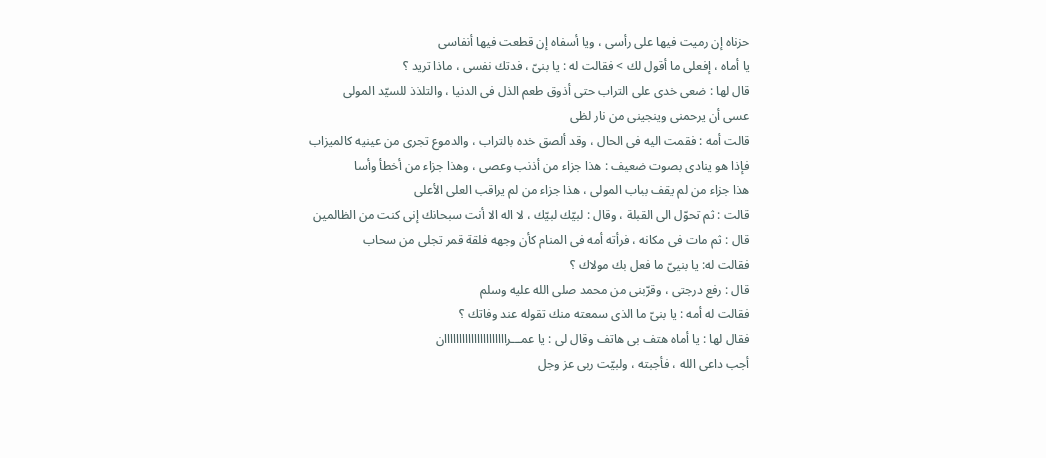حزناه إن رميت فيها على رأسى ، ويا أسفاه إن قطعت فيها أنفاسى
يا أماه ، إفعلى ما أقول لك > فقالت له : يا بنىّ ، فدتك نفسى ، ماذا تريد ؟
قال لها : ضعى خدى على التراب حتى أذوق طعم الذل فى الدنيا ، والتلذذ للسيّد المولى
عسى أن يرحمنى وينجينى من نار لظى
قالت أمه : فقمت اليه فى الحال ، وقد ألصق خده بالتراب ، والدموع تجرى من عينيه كالميزاب
فإذا هو ينادى بصوت ضعيف : هذا جزاء من أذنب وعصى ، وهذا جزاء من أخطأ وأسا
هذا جزاء من لم يقف بباب المولى ، هذا جزاء من لم يراقب العلى الأعلى
قالت : ثم تحوّل الى القبلة ، وقال : لبيّك لبيّك ، لا اله الا أنت سبحانك إنى كنت من الظالمين
قال : ثم مات فى مكانه ، فرأته أمه فى المنام كأن وجهه فلقة قمر تجلى من سحاب
فقالت له: يا بنيىّ ما فعل بك مولاك ؟
قال : رفع درجتى ، وقرّبنى من محمد صلى الله عليه وسلم
فقالت له أمه : يا بنىّ ما الذى سمعته منك تقوله عند وفاتك ؟
فقال لها : يا أماه هتف بى هاتف وقال لى : يا عمـــرااااااااااااااااااااان
أجب داعى الله ، فأجبته ، ولبيّت ربى عز وجل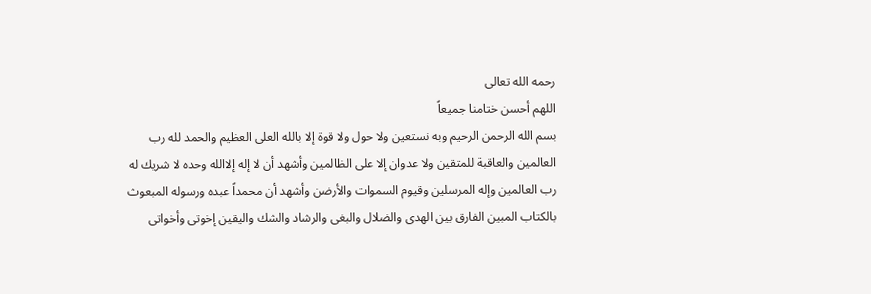رحمه الله تعالى
اللهم أحسن ختامنا جميعاً
بسم الله الرحمن الرحيم وبه نستعين ولا حول ولا قوة إلا بالله العلى العظيم والحمد لله رب العالمين والعاقبة للمتقين ولا عدوان إلا على الظالمين وأشهد أن لا إله إلاالله وحده لا شريك له رب العالمين وإله المرسلين وقيوم السموات والأرضن وأشهد أن محمداً عبده ورسوله المبعوث بالكتاب المبين الفارق بين الهدى والضلال والبغى والرشاد والشك واليقين إخوتى وأخواتى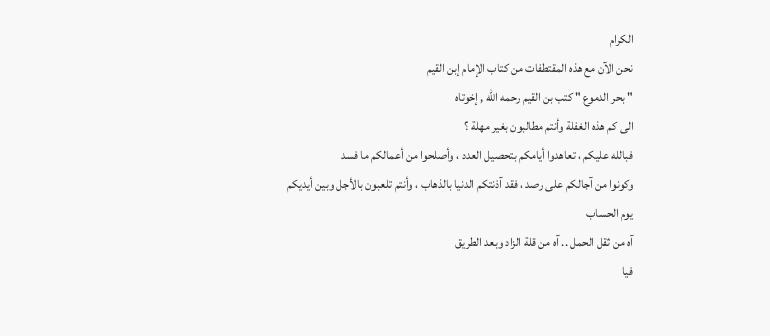الكرام
نحن الآن مع هذه المقتطفات من كتاب الإمام إبن القيم
" بحر الدموع " كتب بن القيم رحمه الله , إخوتاه
الى كم هذه الغفلة وأنتم مطالبون بغير مهلة ؟
فبالله عليكم ، تعاهدوا أيامكم بتحصيل العدد ، وأصلحوا من أعمالكم ما فسد
وكونوا من آجالكم على رصد ، فقد آذنتكم الدنيا بالذهاب ، وأنتم تلعبون بالأجل وبين أيديكم يوم الحساب
آه من ثقل الحمل .. آه من قلة الزاد وبعد الطريق
فيا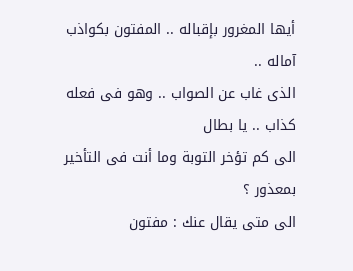أيها المغرور بإقباله .. المفتون بكواذب آماله ..
الذى غاب عن الصواب .. وهو فى فعله كذاب .. يا بطال
الى كم تؤخر التوبة وما أنت فى التأخير بمعذور ؟
الى متى يقال عنك : مفتون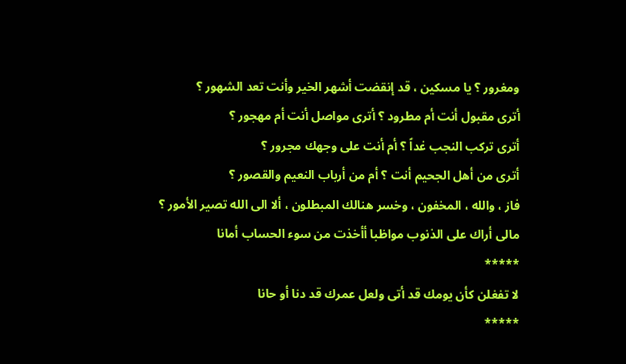ومغرور ؟ يا مسكين ، قد إنقضت أشهر الخير وأنت تعد الشهور ؟
أترى مقبول أنت أم مطرود ؟ أترى مواصل أنت أم مهجور ؟
أترى تركب النجب غداً ؟ أم أنت على وجهك مجرور ؟
أترى من أهل الجحيم أنت ؟ أم من أرباب النعيم والقصور ؟
فاز ، والله ، المخفون ، وخسر هنالك المبطلون ، ألا الى الله تصير الأمور ؟
مالى أراك على الذنوب مواظبا أأخذت من سوء الحساب أمانا
*****
لا تفغلن كأن يومك قد أتى ولعل عمرك قد دنا أو حانا
*****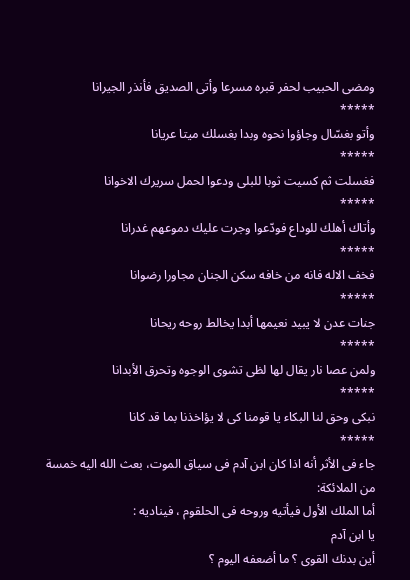ومضى الحبيب لحفر قبره مسرعا وأتى الصديق فأنذر الجيرانا
*****
وأتو بغسّال وجاؤوا نحوه وبدا بغسلك ميتا عريانا
*****
فغسلت ثم كسيت ثوبا للبلى ودعوا لحمل سريرك الاخوانا
*****
وأتاك أهلك للوداع فودّعوا وجرت عليك دموعهم غدرانا
*****
فخف الاله فانه من خافه سكن الجنان مجاورا رضوانا
*****
جنات عدن لا يبيد نعيمها أبدا يخالط روحه ريحانا
*****
ولمن عصا نار يقال لها لظى تشوى الوجوه وتحرق الأبدانا
*****
نبكى وحق لنا البكاء يا قومنا كى لا يؤاخذنا بما قد كانا
*****
جاء فى الأثر أنه اذا كان ابن آدم فى سياق الموت، بعث الله اليه خمسة من الملائكة:
أما الملك الأول فيأتيه وروحه فى الحلقوم ، فيناديه :
يا ابن آدم
أين بدنك القوى ؟ ما أضعفه اليوم ؟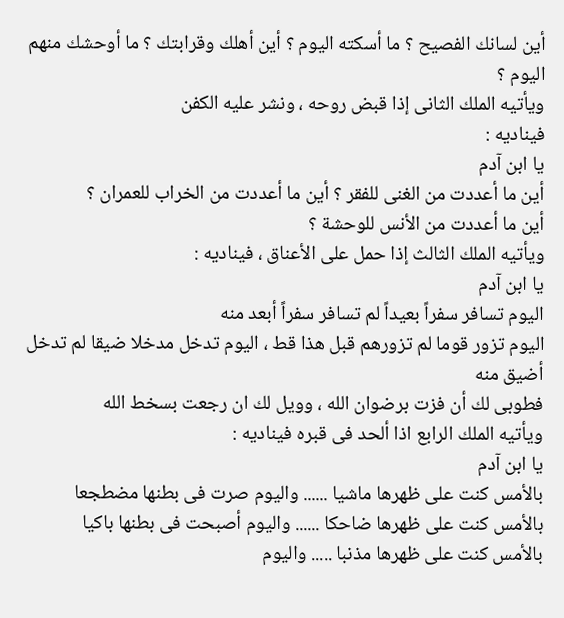أين لسانك الفصيح ؟ ما أسكته اليوم ؟ أين أهلك وقرابتك ؟ ما أوحشك منهم اليوم ؟
ويأتيه الملك الثانى إذا قبض روحه ، ونشر عليه الكفن
فيناديه :
يا ابن آدم
أين ما أعددت من الغنى للفقر ؟ أين ما أعددت من الخراب للعمران ؟
أين ما أعددت من الأنس للوحشة ؟
ويأتيه الملك الثالث إذا حمل على الأعناق ، فيناديه :
يا ابن آدم
اليوم تسافر سفراً بعيداً لم تسافر سفراً أبعد منه
اليوم تزور قوما لم تزورهم قبل هذا قط ، اليوم تدخل مدخلا ضيقا لم تدخل أضيق منه
فطوبى لك أن فزت برضوان الله ، وويل لك ان رجعت بسخط الله
ويأتيه الملك الرابع اذا ألحد فى قبره فيناديه :
يا ابن آدم
بالأمس كنت على ظهرها ماشيا ...... واليوم صرت فى بطنها مضطجعا
بالأمس كنت على ظهرها ضاحكا ...... واليوم أصبحت فى بطنها باكيا
بالأمس كنت على ظهرها مذنبا ..... واليوم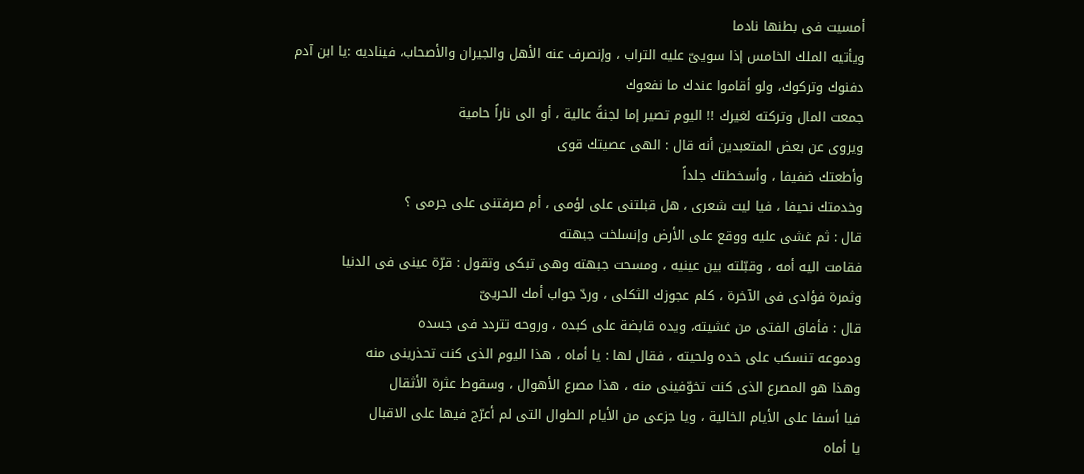أمسيت فى بطنها نادما
ويأتيه الملك الخامس إذا سويىّ عليه التراب ، وإنصرف عنه الأهل والجيران والأصحاب، فيناديه :يا ابن آدم
دفنوك وتركوك، ولو أقاموا عندك ما نفعوك
جمعت المال وتركته لغيرك !! اليوم تصير إما لجنةً عالية ، أو الى ناراً حامية
ويروى عن بعض المتعبدين أنه قال : الهى عصيتك قوى
وأطعتك ضفيفا ، وأسخطتك جلداً
وخدمتك نحيفا ، فيا ليت شعرى ، هل قبلتنى على لؤمى ، أم صرفتنى على جرمى ؟
قال : ثم غشى عليه ووقع على الأرض وإنسلخت جبهته
فقامت اليه أمه ، وقبّلته بين عينيه ، ومسحت جبهته وهى تبكى وتقول : قرّة عينى فى الدنيا
وثمرة فؤادى فى الآخرة ، كلم عجوزك الثكلى ، وردّ جواب أمك الحريىّ
قال : فأفاق الفتى من غشيته، ويده قابضة على كبده ، وروحه تتردد فى جسده
ودموعه تنسكب على خده ولحيته ، فقال لها : يا أماه ، هذا اليوم الذى كنت تحذرينى منه
وهذا هو المصرع الذى كنت تخوّفينى منه ، هذا مصرع الأهوال ، وسقوط عثرة الأثقال
فيا أسفا على الأيام الخالية ، ويا جزعى من الأيام الطوال التى لم أعرّج فيها على الاقبال
يا أماه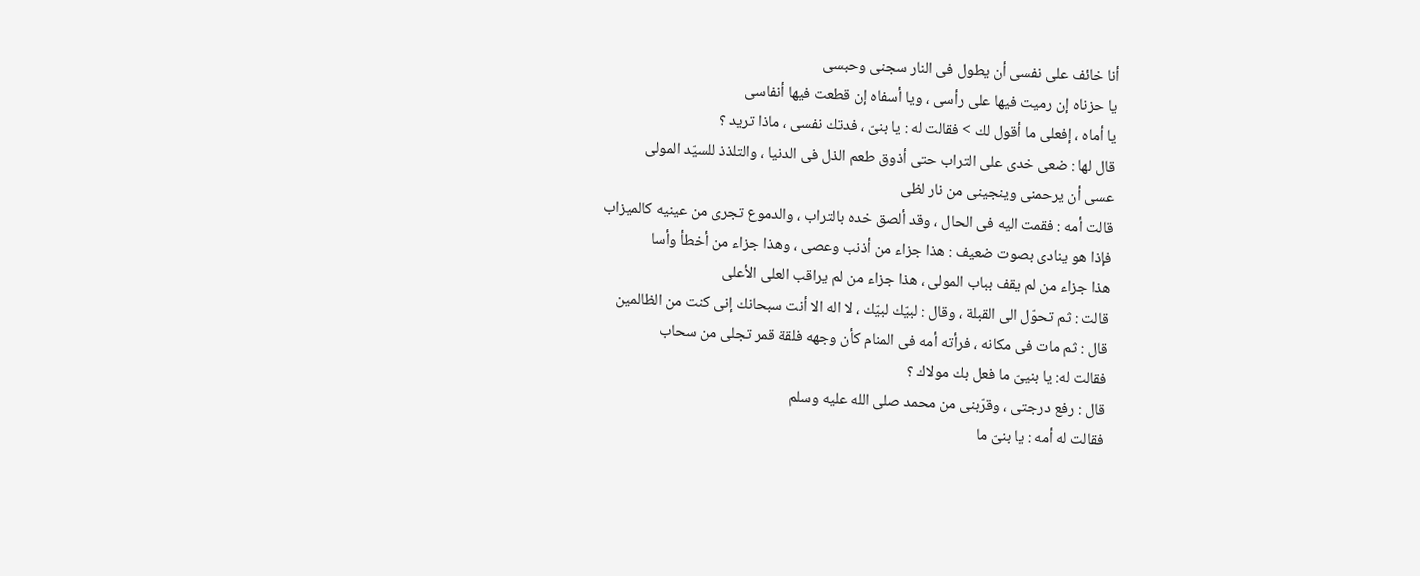أنا خائف على نفسى أن يطول فى النار سجنى وحبسى
يا حزناه إن رميت فيها على رأسى ، ويا أسفاه إن قطعت فيها أنفاسى
يا أماه ، إفعلى ما أقول لك > فقالت له : يا بنىّ ، فدتك نفسى ، ماذا تريد ؟
قال لها : ضعى خدى على التراب حتى أذوق طعم الذل فى الدنيا ، والتلذذ للسيّد المولى
عسى أن يرحمنى وينجينى من نار لظى
قالت أمه : فقمت اليه فى الحال ، وقد ألصق خده بالتراب ، والدموع تجرى من عينيه كالميزاب
فإذا هو ينادى بصوت ضعيف : هذا جزاء من أذنب وعصى ، وهذا جزاء من أخطأ وأسا
هذا جزاء من لم يقف بباب المولى ، هذا جزاء من لم يراقب العلى الأعلى
قالت : ثم تحوّل الى القبلة ، وقال : لبيّك لبيّك ، لا اله الا أنت سبحانك إنى كنت من الظالمين
قال : ثم مات فى مكانه ، فرأته أمه فى المنام كأن وجهه فلقة قمر تجلى من سحاب
فقالت له: يا بنيىّ ما فعل بك مولاك ؟
قال : رفع درجتى ، وقرّبنى من محمد صلى الله عليه وسلم
فقالت له أمه : يا بنىّ ما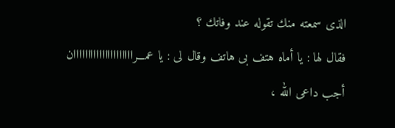الذى سمعته منك تقوله عند وفاتك ؟
فقال لها : يا أماه هتف بى هاتف وقال لى : يا عمـــرااااااااااااااااااااان
أجب داعى الله ،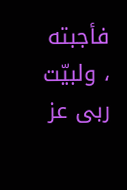فأجبته ، ولبيّت ربى عز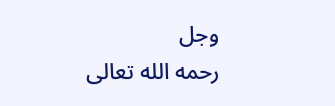وجل
رحمه الله تعالى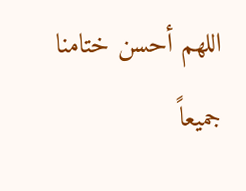اللهم أحسن ختامنا جميعاً